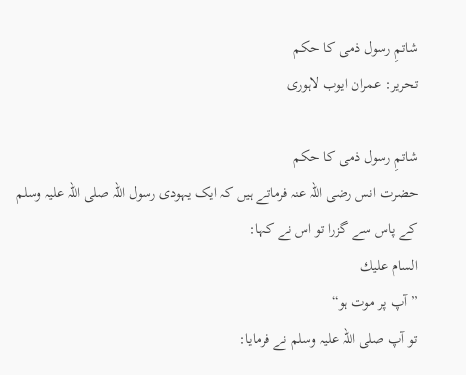شاتمِ رسول ذمی کا حکم
تحریر: عمران ایوب لاہوری

شاتمِ رسول ذمی کا حکم
حضرت انس رضی اللہ عنہ فرماتے ہیں کہ ایک یہودی رسول اللہ صلی اللہ علیہ وسلم کے پاس سے گزرا تو اس نے کہا:
السام عليك
”آپ پر موت ہو“
تو آپ صلی اللہ علیہ وسلم نے فرمایا: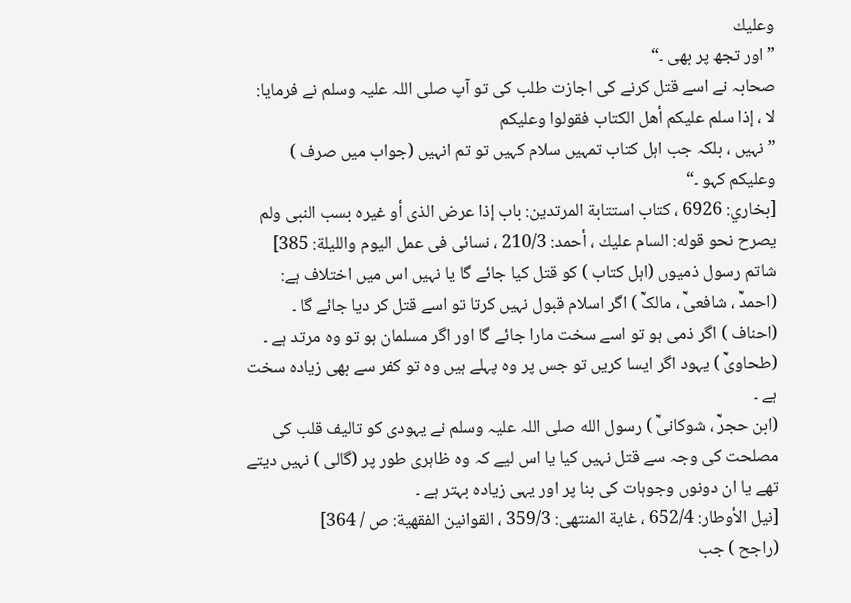وعليك
”اور تجھ پر بھی ۔“
صحابہ نے اسے قتل کرنے کی اجازت طلب کی تو آپ صلی اللہ علیہ وسلم نے فرمایا:
لا ، إذا سلم عليكم أهل الكتاب فقولوا وعليكم
”نہیں ، بلکہ جب اہل کتاب تمہیں سلام کہیں تو تم انہیں (جواب میں صرف ) وعلیکم کہو ۔“
[بخاري: 6926 ، كتاب استتابة المرتدين: باب إذا عرض الذى أو غيره بسب النبى ولم يصرح نحو قوله: السام عليك ، أحمد: 210/3 ، نسائى فى عمل اليوم والليلة: 385]
شاتم رسول ذمیوں (اہل کتاب ) کو قتل کیا جائے گا یا نہیں اس میں اختلاف ہے:
(احمدؒ ، شافعیؒ ، مالکؒ ) اگر اسلام قبول نہیں کرتا تو اسے قتل کر دیا جائے گا ۔
(احناف ) اگر ذمی ہو تو اسے سخت مارا جائے گا اور اگر مسلمان ہو تو وہ مرتد ہے ۔
(طحاویؒ ) یہود اگر ایسا کریں تو جس پر وہ پہلے ہیں وہ تو کفر سے بھی زیادہ سخت ہے ۔
(ابن حجرؒ ، شوکانیؒ ) رسول الله صلی اللہ علیہ وسلم نے یہودی کو تالیف قلب کی مصلحت کی وجہ سے قتل نہیں کیا یا اس لیے کہ وہ ظاہری طور پر (گالی ) نہیں دیتے تھے یا ان دونوں وجوہات کی بنا پر اور یہی زیادہ بہتر ہے ۔
[نيل الأوطار: 652/4 ، غاية المنتهى: 359/3 ، القوانين الفقهية: ص / 364]
(راجح ) جب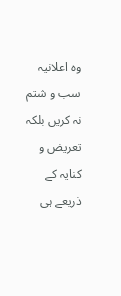وہ اعلانیہ سب و شتم نہ کریں بلکہ تعریض و کنایہ کے ذریعے ہی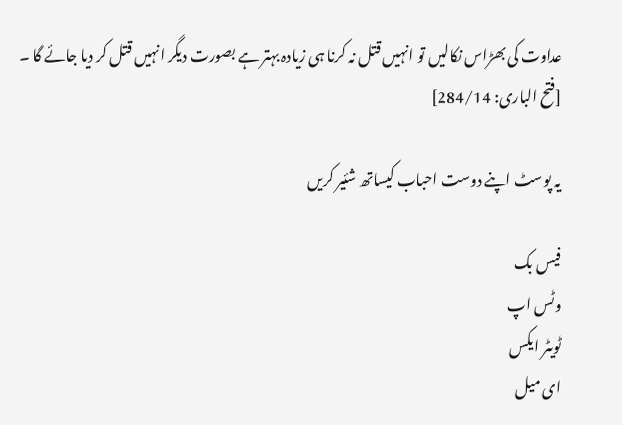عداوت کی بھڑاس نکالیں تو انہیں قتل نہ کرنا ہی زیادہ بہتر ہے بصورت دیگر انہیں قتل کر دیا جائے گا ۔
[فتح البارى: 284/14]

یہ پوسٹ اپنے دوست احباب کیساتھ شئیر کریں

فیس بک
وٹس اپ
ٹویٹر ایکس
ای میل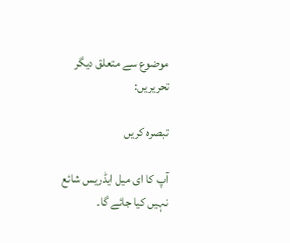موضوع سے متعلق دیگر تحریریں:

تبصرہ کریں

آپ کا ای میل ایڈریس شائع نہیں کیا جائے گا۔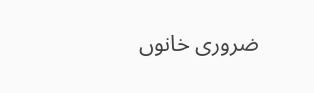ضروری خانوں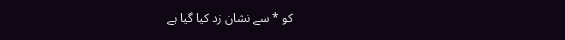کو * سے نشان زد کیا گیا ہے